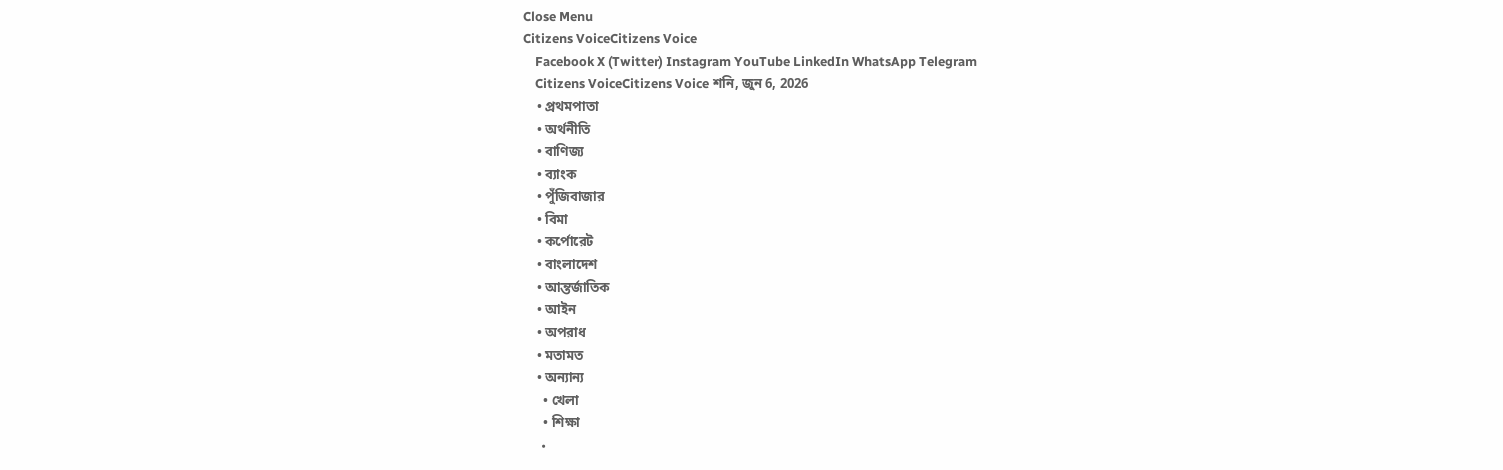Close Menu
Citizens VoiceCitizens Voice
    Facebook X (Twitter) Instagram YouTube LinkedIn WhatsApp Telegram
    Citizens VoiceCitizens Voice শনি, জুন 6, 2026
    • প্রথমপাতা
    • অর্থনীতি
    • বাণিজ্য
    • ব্যাংক
    • পুঁজিবাজার
    • বিমা
    • কর্পোরেট
    • বাংলাদেশ
    • আন্তর্জাতিক
    • আইন
    • অপরাধ
    • মতামত
    • অন্যান্য
      • খেলা
      • শিক্ষা
      •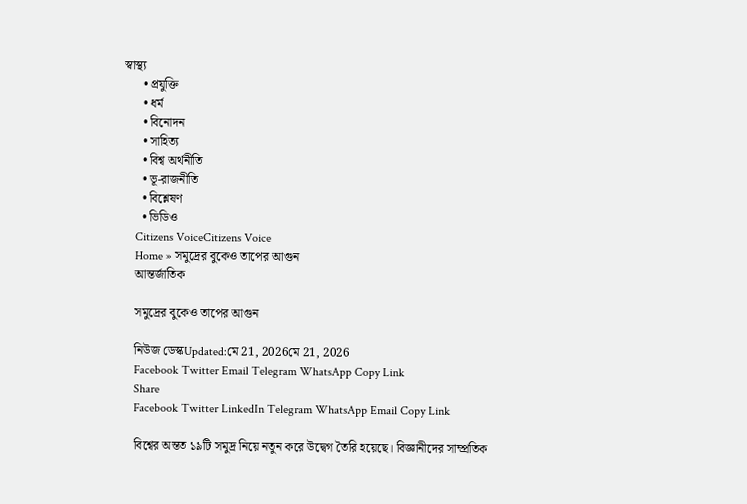স্বাস্থ্য
      • প্রযুক্তি
      • ধর্ম
      • বিনোদন
      • সাহিত্য
      • বিশ্ব অর্থনীতি
      • ভূ-রাজনীতি
      • বিশ্লেষণ
      • ভিডিও
    Citizens VoiceCitizens Voice
    Home » সমুদ্রের বুকেও তাপের আগুন
    আন্তর্জাতিক

    সমুদ্রের বুকেও তাপের আগুন

    নিউজ ডেস্কUpdated:মে 21, 2026মে 21, 2026
    Facebook Twitter Email Telegram WhatsApp Copy Link
    Share
    Facebook Twitter LinkedIn Telegram WhatsApp Email Copy Link

    বিশ্বের অন্তত ১৯টি সমুদ্র নিয়ে নতুন করে উদ্বেগ তৈরি হয়েছে। বিজ্ঞানীদের সাম্প্রতিক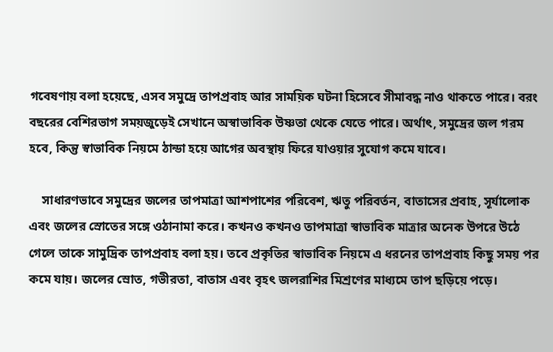গবেষণায় বলা হয়েছে, এসব সমুদ্রে তাপপ্রবাহ আর সাময়িক ঘটনা হিসেবে সীমাবদ্ধ নাও থাকতে পারে। বরং বছরের বেশিরভাগ সময়জুড়েই সেখানে অস্বাভাবিক উষ্ণতা থেকে যেতে পারে। অর্থাৎ, সমুদ্রের জল গরম হবে, কিন্তু স্বাভাবিক নিয়মে ঠান্ডা হয়ে আগের অবস্থায় ফিরে যাওয়ার সুযোগ কমে যাবে।

    সাধারণভাবে সমুদ্রের জলের তাপমাত্রা আশপাশের পরিবেশ, ঋতু পরিবর্তন, বাতাসের প্রবাহ, সূর্যালোক এবং জলের স্রোতের সঙ্গে ওঠানামা করে। কখনও কখনও তাপমাত্রা স্বাভাবিক মাত্রার অনেক উপরে উঠে গেলে তাকে সামুদ্রিক তাপপ্রবাহ বলা হয়। তবে প্রকৃতির স্বাভাবিক নিয়মে এ ধরনের তাপপ্রবাহ কিছু সময় পর কমে যায়। জলের স্রোত, গভীরতা, বাতাস এবং বৃহৎ জলরাশির মিশ্রণের মাধ্যমে তাপ ছড়িয়ে পড়ে।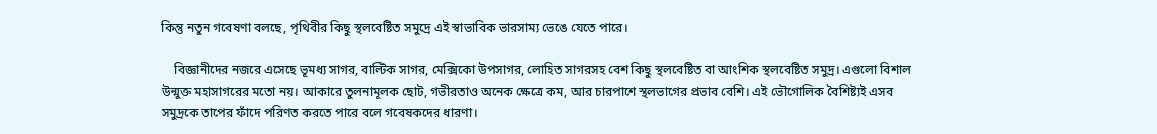কিন্তু নতুন গবেষণা বলছে, পৃথিবীর কিছু স্থলবেষ্টিত সমুদ্রে এই স্বাভাবিক ভারসাম্য ভেঙে যেতে পারে।

    বিজ্ঞানীদের নজরে এসেছে ভূমধ্য সাগর, বাল্টিক সাগর, মেক্সিকো উপসাগর, লোহিত সাগরসহ বেশ কিছু স্থলবেষ্টিত বা আংশিক স্থলবেষ্টিত সমুদ্র। এগুলো বিশাল উন্মুক্ত মহাসাগরের মতো নয়। আকারে তুলনামূলক ছোট, গভীরতাও অনেক ক্ষেত্রে কম, আর চারপাশে স্থলভাগের প্রভাব বেশি। এই ভৌগোলিক বৈশিষ্ট্যই এসব সমুদ্রকে তাপের ফাঁদে পরিণত করতে পারে বলে গবেষকদের ধারণা।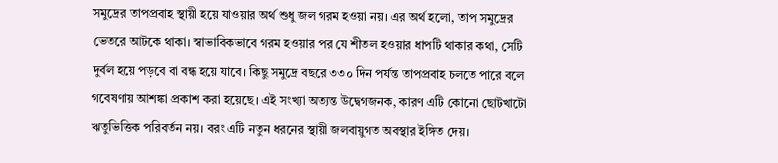সমুদ্রের তাপপ্রবাহ স্থায়ী হয়ে যাওয়ার অর্থ শুধু জল গরম হওয়া নয়। এর অর্থ হলো, তাপ সমুদ্রের ভেতরে আটকে থাকা। স্বাভাবিকভাবে গরম হওয়ার পর যে শীতল হওয়ার ধাপটি থাকার কথা, সেটি দুর্বল হয়ে পড়বে বা বন্ধ হয়ে যাবে। কিছু সমুদ্রে বছরে ৩৩০ দিন পর্যন্ত তাপপ্রবাহ চলতে পারে বলে গবেষণায় আশঙ্কা প্রকাশ করা হয়েছে। এই সংখ্যা অত্যন্ত উদ্বেগজনক, কারণ এটি কোনো ছোটখাটো ঋতুভিত্তিক পরিবর্তন নয়। বরং এটি নতুন ধরনের স্থায়ী জলবায়ুগত অবস্থার ইঙ্গিত দেয়।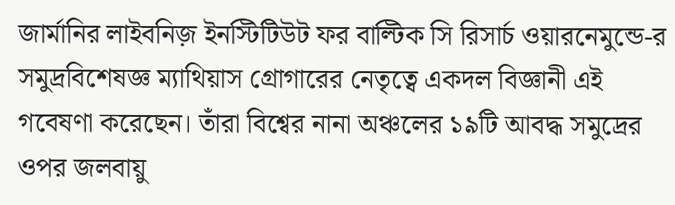জার্মানির লাইবনিজ় ইনস্টিটিউট ফর বাল্টিক সি রিসার্চ ওয়ারনেমুন্ডে-র সমুদ্রবিশেষজ্ঞ ম্যাথিয়াস গ্রোগারের নেতৃত্বে একদল বিজ্ঞানী এই গবেষণা করেছেন। তাঁরা বিশ্বের নানা অঞ্চলের ১৯টি আবদ্ধ সমুদ্রের ওপর জলবায়ু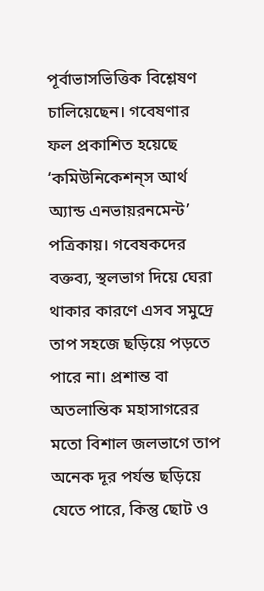পূর্বাভাসভিত্তিক বিশ্লেষণ চালিয়েছেন। গবেষণার ফল প্রকাশিত হয়েছে ‘কমিউনিকেশন্‌স আর্থ অ্যান্ড এনভায়রনমেন্ট’ পত্রিকায়। গবেষকদের বক্তব্য, স্থলভাগ দিয়ে ঘেরা থাকার কারণে এসব সমুদ্রে তাপ সহজে ছড়িয়ে পড়তে পারে না। প্রশান্ত বা অতলান্তিক মহাসাগরের মতো বিশাল জলভাগে তাপ অনেক দূর পর্যন্ত ছড়িয়ে যেতে পারে, কিন্তু ছোট ও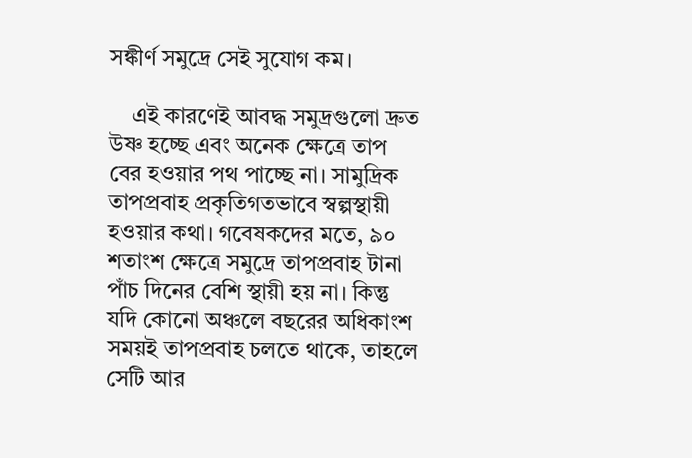সঙ্কীর্ণ সমুদ্রে সেই সুযোগ কম।

    এই কারণেই আবদ্ধ সমুদ্রগুলো দ্রুত উষ্ণ হচ্ছে এবং অনেক ক্ষেত্রে তাপ বের হওয়ার পথ পাচ্ছে না। সামুদ্রিক তাপপ্রবাহ প্রকৃতিগতভাবে স্বল্পস্থায়ী হওয়ার কথা। গবেষকদের মতে, ৯০ শতাংশ ক্ষেত্রে সমুদ্রে তাপপ্রবাহ টানা পাঁচ দিনের বেশি স্থায়ী হয় না। কিন্তু যদি কোনো অঞ্চলে বছরের অধিকাংশ সময়ই তাপপ্রবাহ চলতে থাকে, তাহলে সেটি আর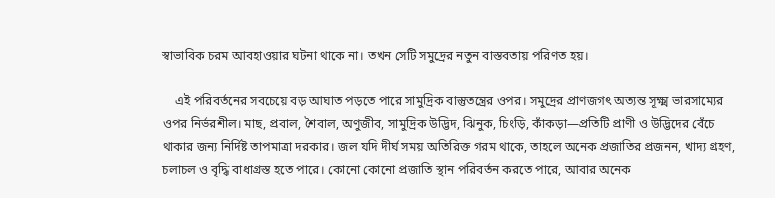স্বাভাবিক চরম আবহাওয়ার ঘটনা থাকে না। তখন সেটি সমুদ্রের নতুন বাস্তবতায় পরিণত হয়।

    এই পরিবর্তনের সবচেয়ে বড় আঘাত পড়তে পারে সামুদ্রিক বাস্তুতন্ত্রের ওপর। সমুদ্রের প্রাণজগৎ অত্যন্ত সূক্ষ্ম ভারসাম্যের ওপর নির্ভরশীল। মাছ, প্রবাল, শৈবাল, অণুজীব, সামুদ্রিক উদ্ভিদ, ঝিনুক, চিংড়ি, কাঁকড়া—প্রতিটি প্রাণী ও উদ্ভিদের বেঁচে থাকার জন্য নির্দিষ্ট তাপমাত্রা দরকার। জল যদি দীর্ঘ সময় অতিরিক্ত গরম থাকে, তাহলে অনেক প্রজাতির প্রজনন, খাদ্য গ্রহণ, চলাচল ও বৃদ্ধি বাধাগ্রস্ত হতে পারে। কোনো কোনো প্রজাতি স্থান পরিবর্তন করতে পারে, আবার অনেক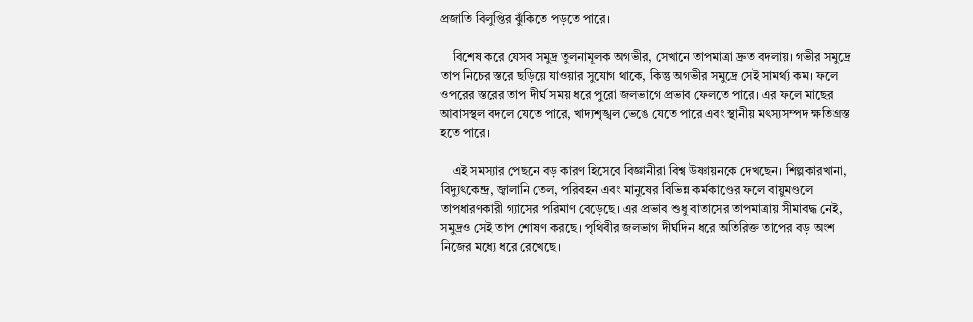প্রজাতি বিলুপ্তির ঝুঁকিতে পড়তে পারে।

    বিশেষ করে যেসব সমুদ্র তুলনামূলক অগভীর, সেখানে তাপমাত্রা দ্রুত বদলায়। গভীর সমুদ্রে তাপ নিচের স্তরে ছড়িয়ে যাওয়ার সুযোগ থাকে, কিন্তু অগভীর সমুদ্রে সেই সামর্থ্য কম। ফলে ওপরের স্তরের তাপ দীর্ঘ সময় ধরে পুরো জলভাগে প্রভাব ফেলতে পারে। এর ফলে মাছের আবাসস্থল বদলে যেতে পারে, খাদ্যশৃঙ্খল ভেঙে যেতে পারে এবং স্থানীয় মৎস্যসম্পদ ক্ষতিগ্রস্ত হতে পারে।

    এই সমস্যার পেছনে বড় কারণ হিসেবে বিজ্ঞানীরা বিশ্ব উষ্ণায়নকে দেখছেন। শিল্পকারখানা, বিদ্যুৎকেন্দ্র, জ্বালানি তেল, পরিবহন এবং মানুষের বিভিন্ন কর্মকাণ্ডের ফলে বায়ুমণ্ডলে তাপধারণকারী গ্যাসের পরিমাণ বেড়েছে। এর প্রভাব শুধু বাতাসের তাপমাত্রায় সীমাবদ্ধ নেই, সমুদ্রও সেই তাপ শোষণ করছে। পৃথিবীর জলভাগ দীর্ঘদিন ধরে অতিরিক্ত তাপের বড় অংশ নিজের মধ্যে ধরে রেখেছে।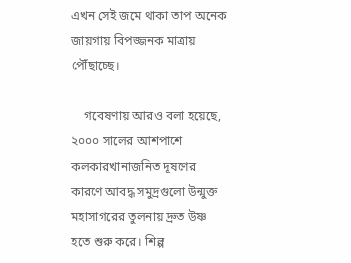এখন সেই জমে থাকা তাপ অনেক জায়গায় বিপজ্জনক মাত্রায় পৌঁছাচ্ছে।

    গবেষণায় আরও বলা হয়েছে, ২০০০ সালের আশপাশে কলকারখানাজনিত দূষণের কারণে আবদ্ধ সমুদ্রগুলো উন্মুক্ত মহাসাগরের তুলনায় দ্রুত উষ্ণ হতে শুরু করে। শিল্প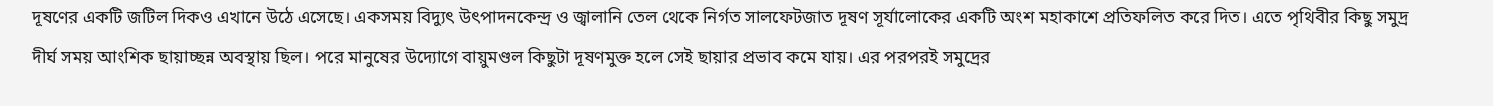দূষণের একটি জটিল দিকও এখানে উঠে এসেছে। একসময় বিদ্যুৎ উৎপাদনকেন্দ্র ও জ্বালানি তেল থেকে নির্গত সালফেটজাত দূষণ সূর্যালোকের একটি অংশ মহাকাশে প্রতিফলিত করে দিত। এতে পৃথিবীর কিছু সমুদ্র দীর্ঘ সময় আংশিক ছায়াচ্ছন্ন অবস্থায় ছিল। পরে মানুষের উদ্যোগে বায়ুমণ্ডল কিছুটা দূষণমুক্ত হলে সেই ছায়ার প্রভাব কমে যায়। এর পরপরই সমুদ্রের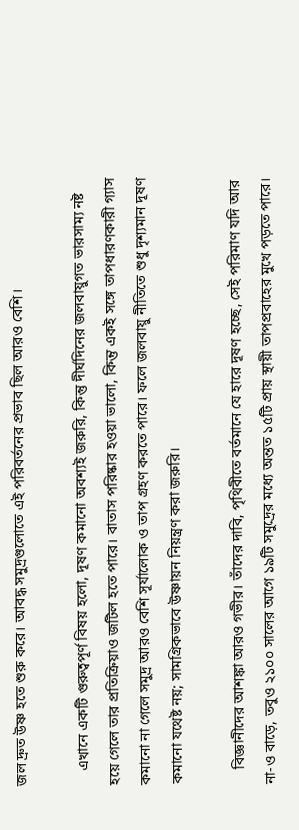জল দ্রুত উষ্ণ হতে শুরু করে। আবদ্ধ সমুদ্রগুলোতে এই পরিবর্তনের প্রভাব ছিল আরও বেশি।

    এখানে একটি গুরুত্বপূর্ণ বিষয় হলো, দূষণ কমানো অবশ্যই জরুরি, কিন্তু দীর্ঘদিনের জলবায়ুগত ভারসাম্য নষ্ট হয়ে গেলে তার প্রতিক্রিয়াও জটিল হতে পারে। বাতাস পরিষ্কার হওয়া ভালো, কিন্তু একই সঙ্গে তাপধারণকারী গ্যাস কমানো না গেলে সমুদ্র আরও বেশি সূর্যালোক ও তাপ গ্রহণ করতে পারে। ফলে জলবায়ু নীতিতে শুধু দৃশ্যমান দূষণ কমানো যথেষ্ট নয়; সামগ্রিকভাবে উষ্ণায়ন নিয়ন্ত্রণ করা জরুরি।

    বিজ্ঞানীদের আশঙ্কা আরও গভীর। তাঁদের দাবি, পৃথিবীতে বর্তমানে যে হারে দূষণ হচ্ছে, সেই পরিমাণ যদি আর না-ও বাড়ে, তবুও ২১০০ সালের আগে ১৯টি সমুদ্রের মধ্যে অন্তত ১৫টি প্রায় স্থায়ী তাপপ্রবাহের মুখে পড়তে পারে।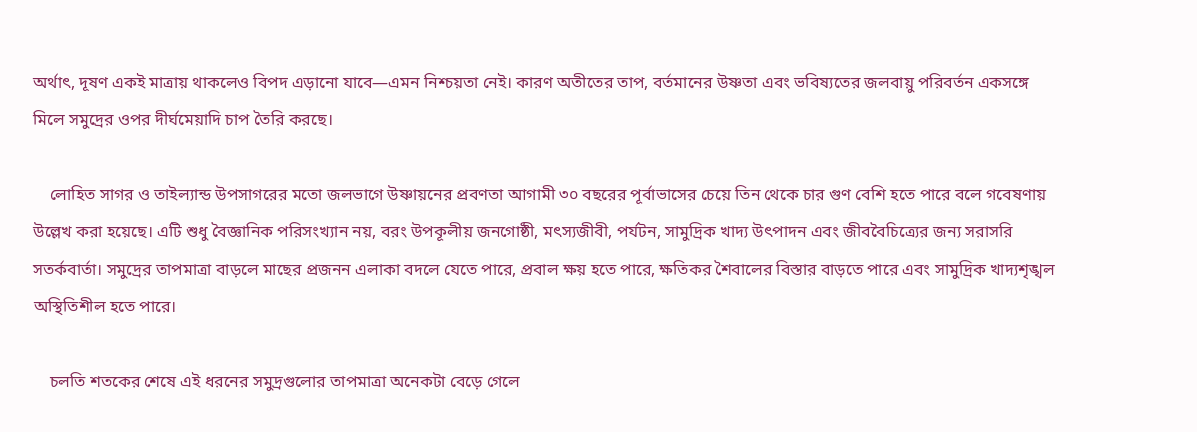অর্থাৎ, দূষণ একই মাত্রায় থাকলেও বিপদ এড়ানো যাবে—এমন নিশ্চয়তা নেই। কারণ অতীতের তাপ, বর্তমানের উষ্ণতা এবং ভবিষ্যতের জলবায়ু পরিবর্তন একসঙ্গে মিলে সমুদ্রের ওপর দীর্ঘমেয়াদি চাপ তৈরি করছে।

    লোহিত সাগর ও তাইল্যান্ড উপসাগরের মতো জলভাগে উষ্ণায়নের প্রবণতা আগামী ৩০ বছরের পূর্বাভাসের চেয়ে তিন থেকে চার গুণ বেশি হতে পারে বলে গবেষণায় উল্লেখ করা হয়েছে। এটি শুধু বৈজ্ঞানিক পরিসংখ্যান নয়, বরং উপকূলীয় জনগোষ্ঠী, মৎস্যজীবী, পর্যটন, সামুদ্রিক খাদ্য উৎপাদন এবং জীববৈচিত্র্যের জন্য সরাসরি সতর্কবার্তা। সমুদ্রের তাপমাত্রা বাড়লে মাছের প্রজনন এলাকা বদলে যেতে পারে, প্রবাল ক্ষয় হতে পারে, ক্ষতিকর শৈবালের বিস্তার বাড়তে পারে এবং সামুদ্রিক খাদ্যশৃঙ্খল অস্থিতিশীল হতে পারে।

    চলতি শতকের শেষে এই ধরনের সমুদ্রগুলোর তাপমাত্রা অনেকটা বেড়ে গেলে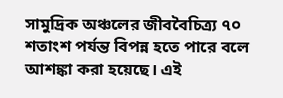সামুদ্রিক অঞ্চলের জীববৈচিত্র্য ৭০ শতাংশ পর্যন্ত বিপন্ন হতে পারে বলে আশঙ্কা করা হয়েছে। এই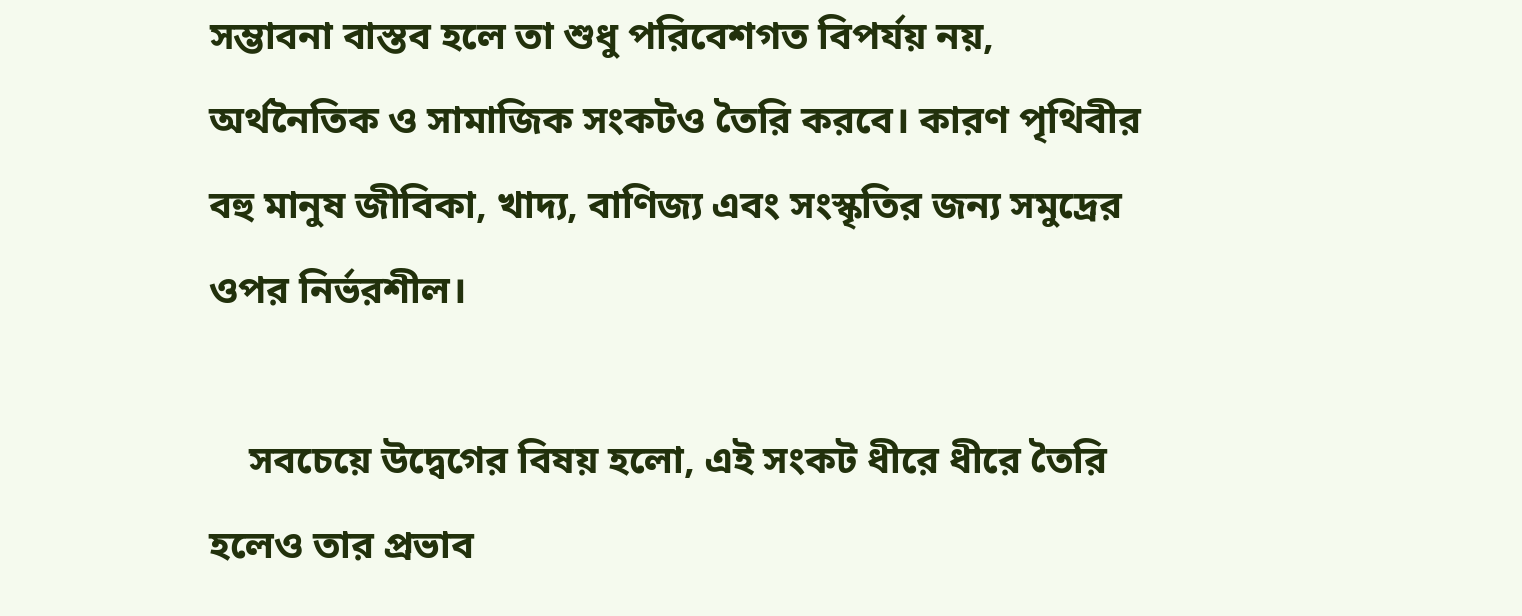সম্ভাবনা বাস্তব হলে তা শুধু পরিবেশগত বিপর্যয় নয়, অর্থনৈতিক ও সামাজিক সংকটও তৈরি করবে। কারণ পৃথিবীর বহু মানুষ জীবিকা, খাদ্য, বাণিজ্য এবং সংস্কৃতির জন্য সমুদ্রের ওপর নির্ভরশীল।

    সবচেয়ে উদ্বেগের বিষয় হলো, এই সংকট ধীরে ধীরে তৈরি হলেও তার প্রভাব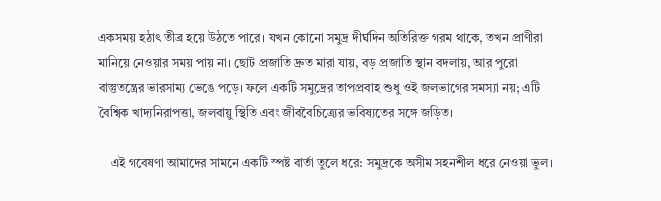একসময় হঠাৎ তীব্র হয়ে উঠতে পারে। যখন কোনো সমুদ্র দীর্ঘদিন অতিরিক্ত গরম থাকে, তখন প্রাণীরা মানিয়ে নেওয়ার সময় পায় না। ছোট প্রজাতি দ্রুত মারা যায়, বড় প্রজাতি স্থান বদলায়, আর পুরো বাস্তুতন্ত্রের ভারসাম্য ভেঙে পড়ে। ফলে একটি সমুদ্রের তাপপ্রবাহ শুধু ওই জলভাগের সমস্যা নয়; এটি বৈশ্বিক খাদ্যনিরাপত্তা, জলবায়ু স্থিতি এবং জীববৈচিত্র্যের ভবিষ্যতের সঙ্গে জড়িত।

    এই গবেষণা আমাদের সামনে একটি স্পষ্ট বার্তা তুলে ধরে: সমুদ্রকে অসীম সহনশীল ধরে নেওয়া ভুল।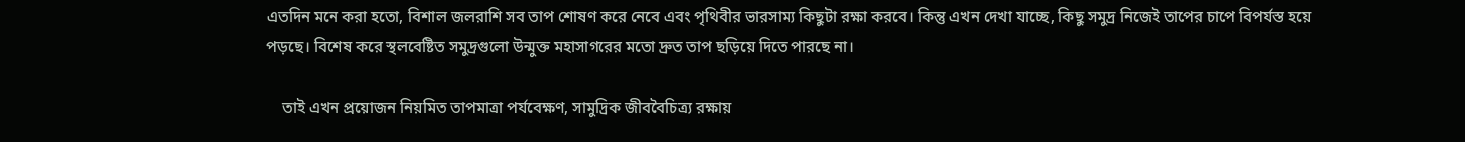এতদিন মনে করা হতো, বিশাল জলরাশি সব তাপ শোষণ করে নেবে এবং পৃথিবীর ভারসাম্য কিছুটা রক্ষা করবে। কিন্তু এখন দেখা যাচ্ছে, কিছু সমুদ্র নিজেই তাপের চাপে বিপর্যস্ত হয়ে পড়ছে। বিশেষ করে স্থলবেষ্টিত সমুদ্রগুলো উন্মুক্ত মহাসাগরের মতো দ্রুত তাপ ছড়িয়ে দিতে পারছে না।

    তাই এখন প্রয়োজন নিয়মিত তাপমাত্রা পর্যবেক্ষণ, সামুদ্রিক জীববৈচিত্র্য রক্ষায়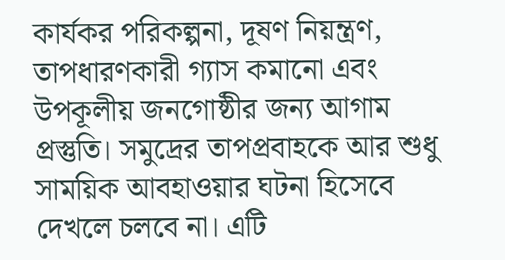কার্যকর পরিকল্পনা, দূষণ নিয়ন্ত্রণ, তাপধারণকারী গ্যাস কমানো এবং উপকূলীয় জনগোষ্ঠীর জন্য আগাম প্রস্তুতি। সমুদ্রের তাপপ্রবাহকে আর শুধু সাময়িক আবহাওয়ার ঘটনা হিসেবে দেখলে চলবে না। এটি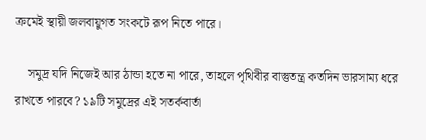ক্রমেই স্থায়ী জলবায়ুগত সংকটে রূপ নিতে পারে।

    সমুদ্র যদি নিজেই আর ঠান্ডা হতে না পারে, তাহলে পৃথিবীর বাস্তুতন্ত্র কতদিন ভারসাম্য ধরে রাখতে পারবে? ১৯টি সমুদ্রের এই সতর্কবার্তা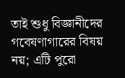তাই শুধু বিজ্ঞানীদের গবেষণাগারের বিষয় নয়; এটি পুরো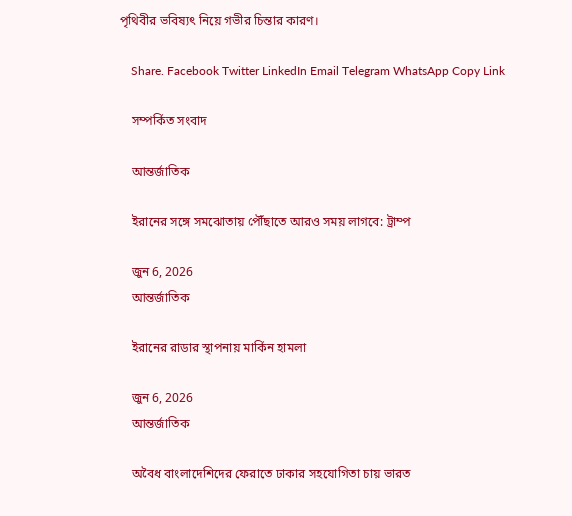পৃথিবীর ভবিষ্যৎ নিয়ে গভীর চিন্তার কারণ।

    Share. Facebook Twitter LinkedIn Email Telegram WhatsApp Copy Link

    সম্পর্কিত সংবাদ

    আন্তর্জাতিক

    ইরানের সঙ্গে সমঝোতায় পৌঁছাতে আরও সময় লাগবে: ট্রাম্প

    জুন 6, 2026
    আন্তর্জাতিক

    ইরানের রাডার স্থাপনায় মার্কিন হামলা

    জুন 6, 2026
    আন্তর্জাতিক

    অবৈধ বাংলাদেশিদের ফেরাতে ঢাকার সহযোগিতা চায় ভারত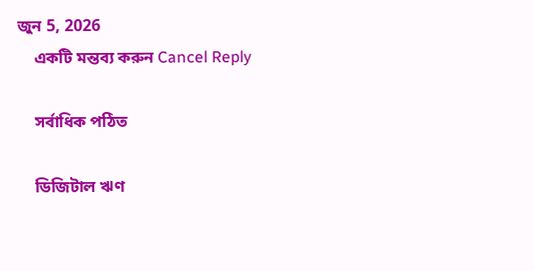জুন 5, 2026
    একটি মন্তব্য করুন Cancel Reply

    সর্বাধিক পঠিত

    ডিজিটাল ঋণ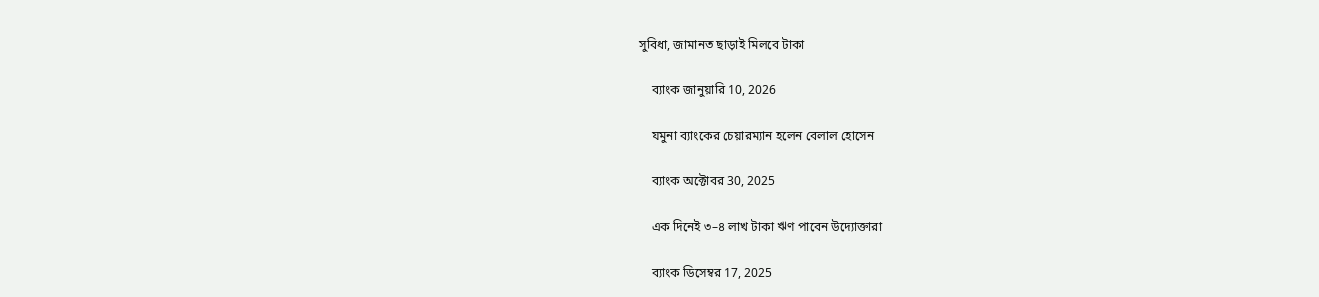সুবিধা, জামানত ছাড়াই মিলবে টাকা

    ব্যাংক জানুয়ারি 10, 2026

    যমুনা ব্যাংকের চেয়ারম্যান হলেন বেলাল হোসেন

    ব্যাংক অক্টোবর 30, 2025

    এক দিনেই ৩–৪ লাখ টাকা ঋণ পাবেন উদ্যোক্তারা

    ব্যাংক ডিসেম্বর 17, 2025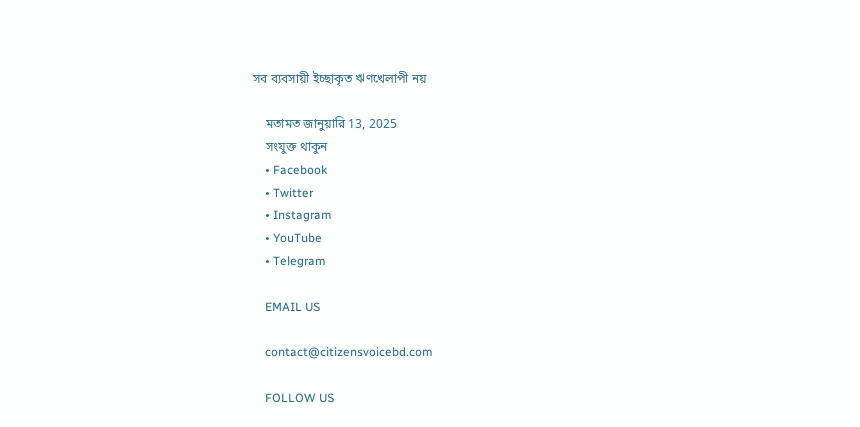সব ব্যবসায়ী ইচ্ছাকৃত ঋণখেলাপী নয়

    মতামত জানুয়ারি 13, 2025
    সংযুক্ত থাকুন
    • Facebook
    • Twitter
    • Instagram
    • YouTube
    • Telegram

    EMAIL US

    contact@citizensvoicebd.com

    FOLLOW US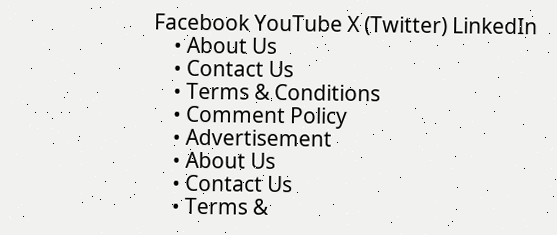Facebook YouTube X (Twitter) LinkedIn
    • About Us
    • Contact Us
    • Terms & Conditions
    • Comment Policy
    • Advertisement
    • About Us
    • Contact Us
    • Terms &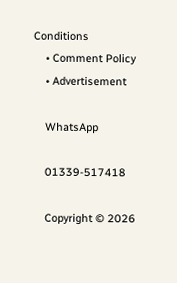Conditions
    • Comment Policy
    • Advertisement

    WhatsApp

    01339-517418

    Copyright © 2026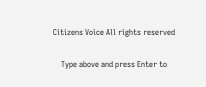Citizens Voice All rights reserved

    Type above and press Enter to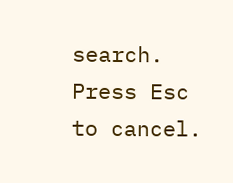search. Press Esc to cancel.